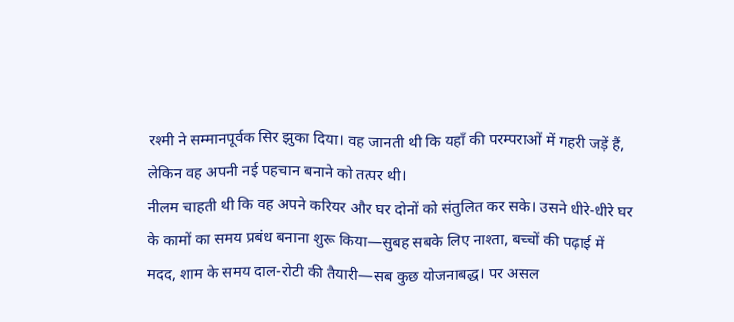रश्मी ने सम्मानपूर्वक सिर झुका दिया। वह जानती थी कि यहाँ की परम्पराओं में गहरी जड़ें हैं, लेकिन वह अपनी नई पहचान बनाने को तत्पर थी।
नीलम चाहती थी कि वह अपने करियर और घर दोनों को संतुलित कर सके। उसने धीरे-धीरे घर के कामों का समय प्रबंध बनाना शुरू किया—सुबह सबके लिए नाश्ता, बच्चों की पढ़ाई में मदद, शाम के समय दाल-रोटी की तैयारी—सब कुछ योजनाबद्ध। पर असल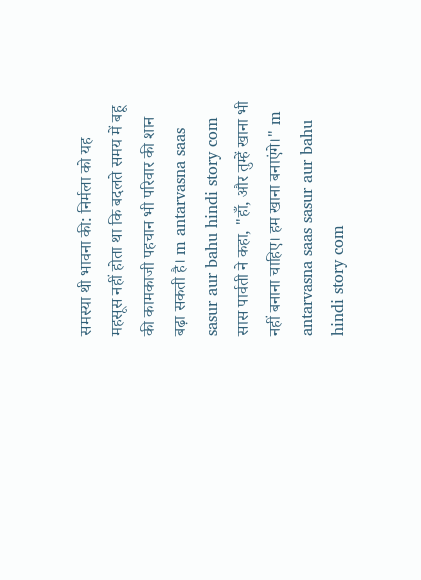समस्या थी भावना की: निर्मला को यह महसूस नहीं होता था कि बदलते समय में बहू की कामकाजी पहचान भी परिवार की शान बढ़ा सकती है। m antarvasna saas sasur aur bahu hindi story com
सास पार्वती ने कहा, "हाँ, और तुम्हें खाना भी नहीं बनाना चाहिए। हम खाना बनाएंगे।" m antarvasna saas sasur aur bahu hindi story com